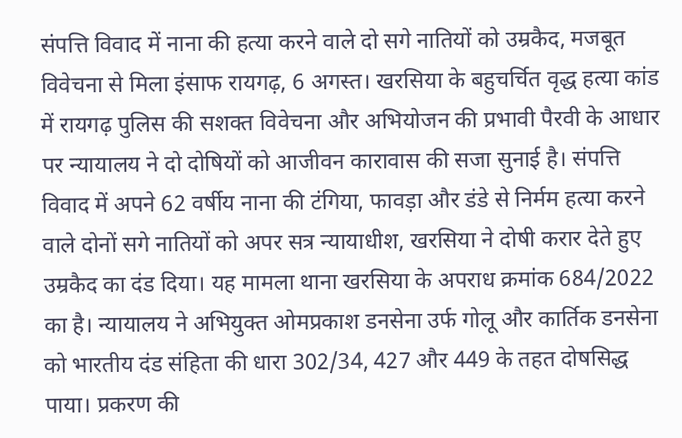संपत्ति विवाद में नाना की हत्या करने वाले दो सगे नातियों को उम्रकैद, मजबूत विवेचना से मिला इंसाफ रायगढ़, 6 अगस्त। खरसिया के बहुचर्चित वृद्ध हत्या कांड में रायगढ़ पुलिस की सशक्त विवेचना और अभियोजन की प्रभावी पैरवी के आधार पर न्यायालय ने दो दोषियों को आजीवन कारावास की सजा सुनाई है। संपत्ति विवाद में अपने 62 वर्षीय नाना की टंगिया, फावड़ा और डंडे से निर्मम हत्या करने वाले दोनों सगे नातियों को अपर सत्र न्यायाधीश, खरसिया ने दोषी करार देते हुए उम्रकैद का दंड दिया। यह मामला थाना खरसिया के अपराध क्रमांक 684/2022 का है। न्यायालय ने अभियुक्त ओमप्रकाश डनसेना उर्फ गोलू और कार्तिक डनसेना को भारतीय दंड संहिता की धारा 302/34, 427 और 449 के तहत दोषसिद्ध पाया। प्रकरण की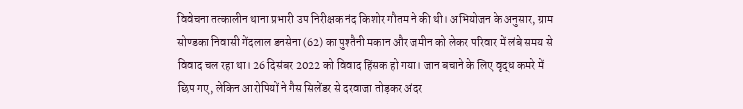विवेचना तत्कालीन थाना प्रभारी उप निरीक्षक नंद किशोर गौतम ने की थी। अभियोजन के अनुसार, ग्राम सोण्डका निवासी गेंदलाल डनसेना (62) का पुश्तैनी मकान और जमीन को लेकर परिवार में लंबे समय से विवाद चल रहा था। 26 दिसंबर 2022 को विवाद हिंसक हो गया। जान बचाने के लिए वृद्ध कमरे में छिप गए, लेकिन आरोपियों ने गैस सिलेंडर से दरवाजा तोड़कर अंदर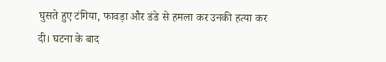घुसते हुए टंगिया, फावड़ा और डंडे से हमला कर उनकी हत्या कर दी। घटना के बाद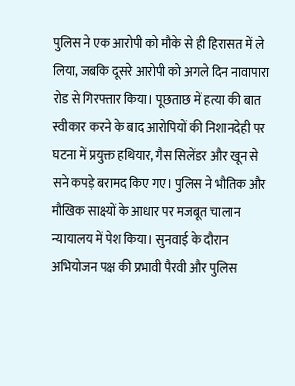पुलिस ने एक आरोपी को मौके से ही हिरासत में ले लिया, जबकि दूसरे आरोपी को अगले दिन नावापारा रोड से गिरफ्तार किया। पूछताछ में हत्या की बात स्वीकार करने के बाद आरोपियों की निशानदेही पर घटना में प्रयुक्त हथियार, गैस सिलेंडर और खून से सने कपड़े बरामद किए गए। पुलिस ने भौतिक और मौखिक साक्ष्यों के आधार पर मजबूत चालान न्यायालय में पेश किया। सुनवाई के दौरान अभियोजन पक्ष की प्रभावी पैरवी और पुलिस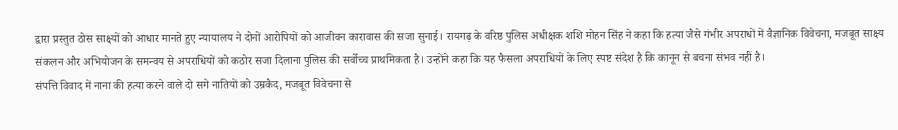द्वारा प्रस्तुत ठोस साक्ष्यों को आधार मानते हुए न्यायालय ने दोनों आरोपियों को आजीवन कारावास की सजा सुनाई। रायगढ़ के वरिष्ठ पुलिस अधीक्षक शशि मोहन सिंह ने कहा कि हत्या जैसे गंभीर अपराधों में वैज्ञानिक विवेचना, मजबूत साक्ष्य संकलन और अभियोजन के समन्वय से अपराधियों को कठोर सजा दिलाना पुलिस की सर्वोच्च प्राथमिकता है। उन्होंने कहा कि यह फैसला अपराधियों के लिए स्पष्ट संदेश है कि कानून से बचना संभव नहीं है।
संपत्ति विवाद में नाना की हत्या करने वाले दो सगे नातियों को उम्रकैद, मजबूत विवेचना से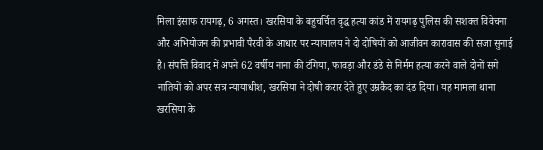मिला इंसाफ रायगढ़, 6 अगस्त। खरसिया के बहुचर्चित वृद्ध हत्या कांड में रायगढ़ पुलिस की सशक्त विवेचना और अभियोजन की प्रभावी पैरवी के आधार पर न्यायालय ने दो दोषियों को आजीवन कारावास की सजा सुनाई है। संपत्ति विवाद में अपने 62 वर्षीय नाना की टंगिया, फावड़ा और डंडे से निर्मम हत्या करने वाले दोनों सगे नातियों को अपर सत्र न्यायाधीश, खरसिया ने दोषी करार देते हुए उम्रकैद का दंड दिया। यह मामला थाना खरसिया के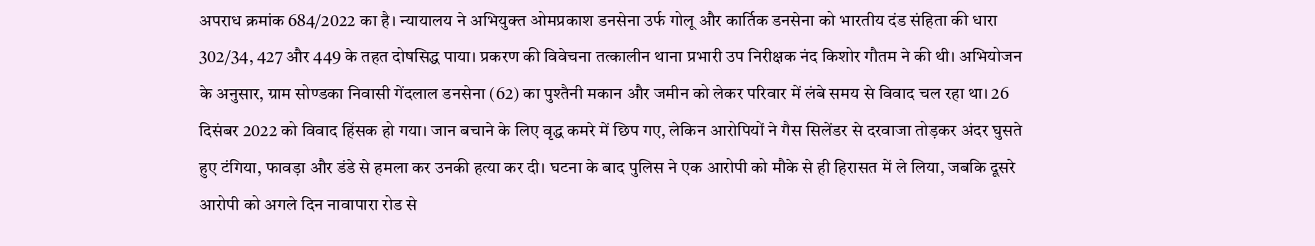अपराध क्रमांक 684/2022 का है। न्यायालय ने अभियुक्त ओमप्रकाश डनसेना उर्फ गोलू और कार्तिक डनसेना को भारतीय दंड संहिता की धारा 302/34, 427 और 449 के तहत दोषसिद्ध पाया। प्रकरण की विवेचना तत्कालीन थाना प्रभारी उप निरीक्षक नंद किशोर गौतम ने की थी। अभियोजन के अनुसार, ग्राम सोण्डका निवासी गेंदलाल डनसेना (62) का पुश्तैनी मकान और जमीन को लेकर परिवार में लंबे समय से विवाद चल रहा था। 26 दिसंबर 2022 को विवाद हिंसक हो गया। जान बचाने के लिए वृद्ध कमरे में छिप गए, लेकिन आरोपियों ने गैस सिलेंडर से दरवाजा तोड़कर अंदर घुसते हुए टंगिया, फावड़ा और डंडे से हमला कर उनकी हत्या कर दी। घटना के बाद पुलिस ने एक आरोपी को मौके से ही हिरासत में ले लिया, जबकि दूसरे आरोपी को अगले दिन नावापारा रोड से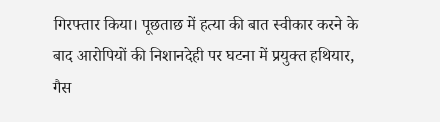गिरफ्तार किया। पूछताछ में हत्या की बात स्वीकार करने के बाद आरोपियों की निशानदेही पर घटना में प्रयुक्त हथियार, गैस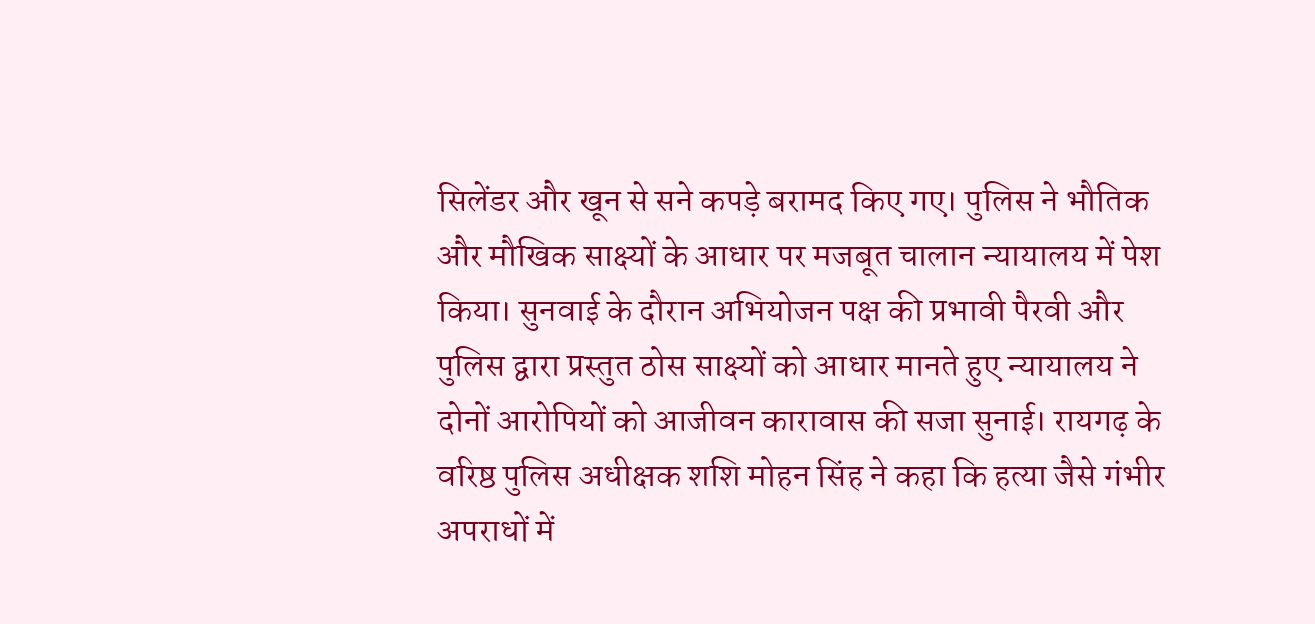सिलेंडर और खून से सने कपड़े बरामद किए गए। पुलिस ने भौतिक और मौखिक साक्ष्यों के आधार पर मजबूत चालान न्यायालय में पेश किया। सुनवाई के दौरान अभियोजन पक्ष की प्रभावी पैरवी और पुलिस द्वारा प्रस्तुत ठोस साक्ष्यों को आधार मानते हुए न्यायालय ने दोनों आरोपियों को आजीवन कारावास की सजा सुनाई। रायगढ़ के वरिष्ठ पुलिस अधीक्षक शशि मोहन सिंह ने कहा कि हत्या जैसे गंभीर अपराधों में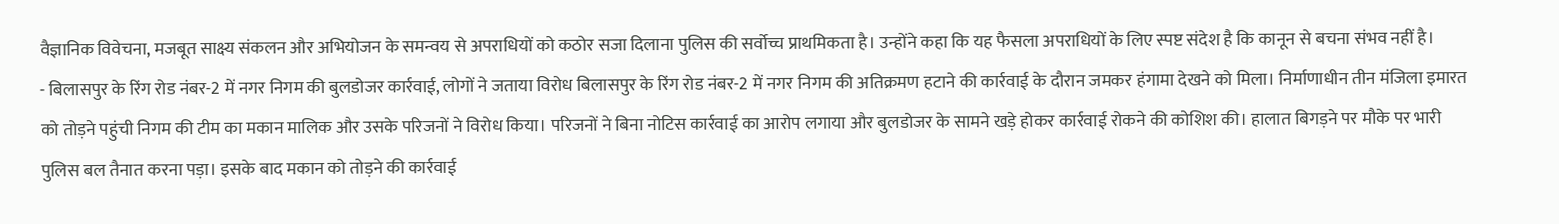वैज्ञानिक विवेचना, मजबूत साक्ष्य संकलन और अभियोजन के समन्वय से अपराधियों को कठोर सजा दिलाना पुलिस की सर्वोच्च प्राथमिकता है। उन्होंने कहा कि यह फैसला अपराधियों के लिए स्पष्ट संदेश है कि कानून से बचना संभव नहीं है।
- बिलासपुर के रिंग रोड नंबर-2 में नगर निगम की बुलडोजर कार्रवाई, लोगों ने जताया विरोध बिलासपुर के रिंग रोड नंबर-2 में नगर निगम की अतिक्रमण हटाने की कार्रवाई के दौरान जमकर हंगामा देखने को मिला। निर्माणाधीन तीन मंजिला इमारत को तोड़ने पहुंची निगम की टीम का मकान मालिक और उसके परिजनों ने विरोध किया। परिजनों ने बिना नोटिस कार्रवाई का आरोप लगाया और बुलडोजर के सामने खड़े होकर कार्रवाई रोकने की कोशिश की। हालात बिगड़ने पर मौके पर भारी पुलिस बल तैनात करना पड़ा। इसके बाद मकान को तोड़ने की कार्रवाई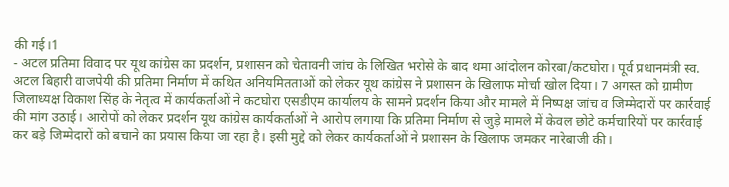की गई।1
- अटल प्रतिमा विवाद पर यूथ कांग्रेस का प्रदर्शन, प्रशासन को चेतावनी जांच के लिखित भरोसे के बाद थमा आंदोलन कोरबा/कटघोरा। पूर्व प्रधानमंत्री स्व. अटल बिहारी वाजपेयी की प्रतिमा निर्माण में कथित अनियमितताओं को लेकर यूथ कांग्रेस ने प्रशासन के खिलाफ मोर्चा खोल दिया। 7 अगस्त को ग्रामीण जिलाध्यक्ष विकाश सिंह के नेतृत्व में कार्यकर्ताओं ने कटघोरा एसडीएम कार्यालय के सामने प्रदर्शन किया और मामले में निष्पक्ष जांच व जिम्मेदारों पर कार्रवाई की मांग उठाई। आरोपों को लेकर प्रदर्शन यूथ कांग्रेस कार्यकर्ताओं ने आरोप लगाया कि प्रतिमा निर्माण से जुड़े मामले में केवल छोटे कर्मचारियों पर कार्रवाई कर बड़े जिम्मेदारों को बचाने का प्रयास किया जा रहा है। इसी मुद्दे को लेकर कार्यकर्ताओं ने प्रशासन के खिलाफ जमकर नारेबाजी की।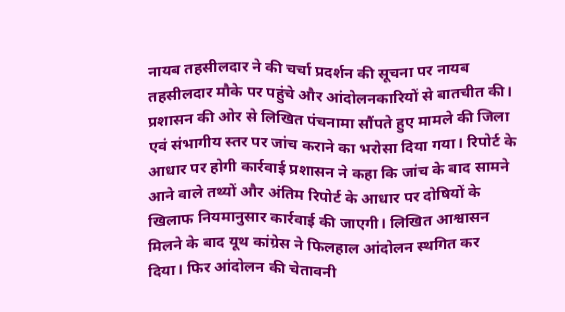नायब तहसीलदार ने की चर्चा प्रदर्शन की सूचना पर नायब तहसीलदार मौके पर पहुंचे और आंदोलनकारियों से बातचीत की। प्रशासन की ओर से लिखित पंचनामा सौंपते हुए मामले की जिला एवं संभागीय स्तर पर जांच कराने का भरोसा दिया गया। रिपोर्ट के आधार पर होगी कार्रवाई प्रशासन ने कहा कि जांच के बाद सामने आने वाले तथ्यों और अंतिम रिपोर्ट के आधार पर दोषियों के खिलाफ नियमानुसार कार्रवाई की जाएगी। लिखित आश्वासन मिलने के बाद यूथ कांग्रेस ने फिलहाल आंदोलन स्थगित कर दिया। फिर आंदोलन की चेतावनी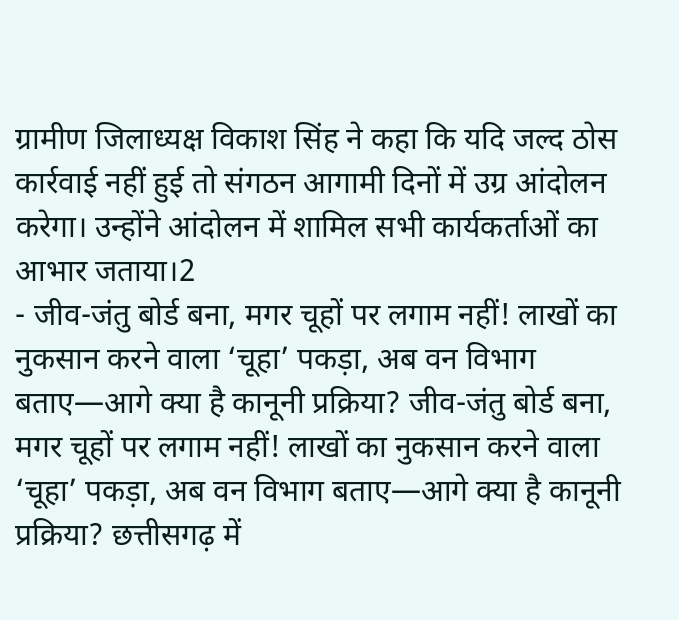ग्रामीण जिलाध्यक्ष विकाश सिंह ने कहा कि यदि जल्द ठोस कार्रवाई नहीं हुई तो संगठन आगामी दिनों में उग्र आंदोलन करेगा। उन्होंने आंदोलन में शामिल सभी कार्यकर्ताओं का आभार जताया।2
- जीव-जंतु बोर्ड बना, मगर चूहों पर लगाम नहीं! लाखों का नुकसान करने वाला ‘चूहा’ पकड़ा, अब वन विभाग बताए—आगे क्या है कानूनी प्रक्रिया? जीव-जंतु बोर्ड बना, मगर चूहों पर लगाम नहीं! लाखों का नुकसान करने वाला ‘चूहा’ पकड़ा, अब वन विभाग बताए—आगे क्या है कानूनी प्रक्रिया? छत्तीसगढ़ में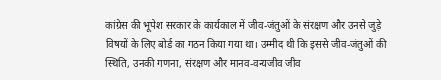कांग्रेस की भूपेश सरकार के कार्यकाल में जीव-जंतुओं के संरक्षण और उनसे जुड़े विषयों के लिए बोर्ड का गठन किया गया था। उम्मीद थी कि इससे जीव-जंतुओं की स्थिति, उनकी गणना, संरक्षण और मानव-वन्यजीव जीव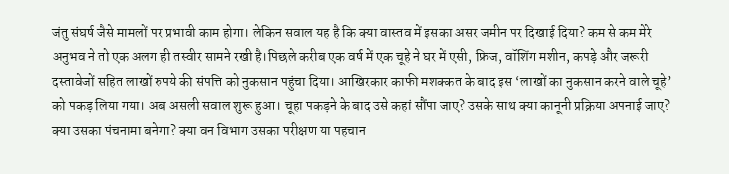जंतु संघर्ष जैसे मामलों पर प्रभावी काम होगा। लेकिन सवाल यह है कि क्या वास्तव में इसका असर जमीन पर दिखाई दिया? कम से कम मेरे अनुभव ने तो एक अलग ही तस्वीर सामने रखी है।पिछले करीब एक वर्ष में एक चूहे ने घर में एसी, फ्रिज, वॉशिंग मशीन, कपड़े और जरूरी दस्तावेजों सहित लाखों रुपये की संपत्ति को नुकसान पहुंचा दिया। आखिरकार काफी मशक्कत के बाद इस ‘लाखों का नुकसान करने वाले चूहे’ को पकड़ लिया गया। अब असली सवाल शुरू हुआ। चूहा पकड़ने के बाद उसे कहां सौंपा जाए? उसके साथ क्या कानूनी प्रक्रिया अपनाई जाए? क्या उसका पंचनामा बनेगा? क्या वन विभाग उसका परीक्षण या पहचान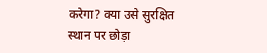करेगा? क्या उसे सुरक्षित स्थान पर छोड़ा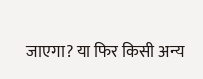जाएगा? या फिर किसी अन्य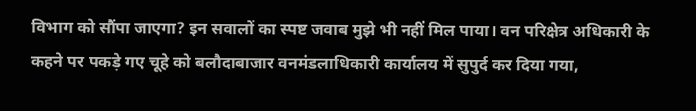विभाग को सौंपा जाएगा? इन सवालों का स्पष्ट जवाब मुझे भी नहीं मिल पाया। वन परिक्षेत्र अधिकारी के कहने पर पकड़े गए चूहे को बलौदाबाजार वनमंडलाधिकारी कार्यालय में सुपुर्द कर दिया गया,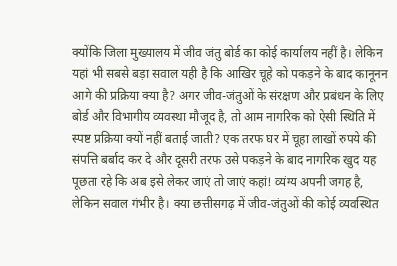क्योंकि जिला मुख्यालय में जीव जंतु बोर्ड का कोई कार्यालय नहीं है। लेकिन यहां भी सबसे बड़ा सवाल यही है कि आखिर चूहे को पकड़ने के बाद कानूनन आगे की प्रक्रिया क्या है? अगर जीव-जंतुओं के संरक्षण और प्रबंधन के लिए बोर्ड और विभागीय व्यवस्था मौजूद है, तो आम नागरिक को ऐसी स्थिति में स्पष्ट प्रक्रिया क्यों नहीं बताई जाती? एक तरफ घर में चूहा लाखों रुपये की संपत्ति बर्बाद कर दे और दूसरी तरफ उसे पकड़ने के बाद नागरिक खुद यह पूछता रहे कि अब इसे लेकर जाएं तो जाएं कहां! व्यंग्य अपनी जगह है, लेकिन सवाल गंभीर है। क्या छत्तीसगढ़ में जीव-जंतुओं की कोई व्यवस्थित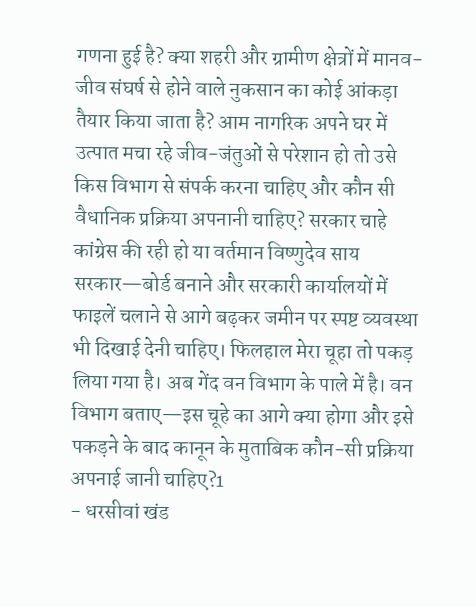गणना हुई है? क्या शहरी और ग्रामीण क्षेत्रों में मानव-जीव संघर्ष से होने वाले नुकसान का कोई आंकड़ा तैयार किया जाता है? आम नागरिक अपने घर में उत्पात मचा रहे जीव-जंतुओं से परेशान हो तो उसे किस विभाग से संपर्क करना चाहिए और कौन सी वैधानिक प्रक्रिया अपनानी चाहिए? सरकार चाहे कांग्रेस की रही हो या वर्तमान विष्णुदेव साय सरकार—बोर्ड बनाने और सरकारी कार्यालयों में फाइलें चलाने से आगे बढ़कर जमीन पर स्पष्ट व्यवस्था भी दिखाई देनी चाहिए। फिलहाल मेरा चूहा तो पकड़ लिया गया है। अब गेंद वन विभाग के पाले में है। वन विभाग बताए—इस चूहे का आगे क्या होगा और इसे पकड़ने के बाद कानून के मुताबिक कौन-सी प्रक्रिया अपनाई जानी चाहिए?1
- धरसीवां खंड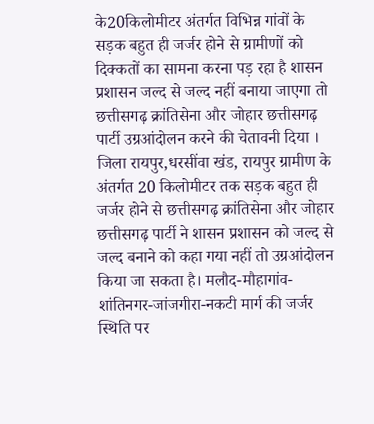के20किलोमीटर अंतर्गत विभिन्न गांवों के सड़क बहुत ही जर्जर होने से ग्रामीणों को दिक्कतों का सामना करना पड़ रहा है शासन प्रशासन जल्द से जल्द नहीं बनाया जाएगा तो छत्तीसगढ़ क्रांतिसेना और जोहार छत्तीसगढ़ पार्टी उग्रआंदोलन करने की चेतावनी दिया । जिला रायपुर,धरसींवा खंड, रायपुर ग्रामीण के अंतर्गत 20 किलोमीटर तक सड़क बहुत ही जर्जर होने से छत्तीसगढ़ क्रांतिसेना और जोहार छत्तीसगढ़ पार्टी ने शासन प्रशासन को जल्द से जल्द बनाने को कहा गया नहीं तो उग्रआंदोलन किया जा सकता है। मलौद-मौहागांव-शांतिनगर-जांजगीरा-नकटी मार्ग की जर्जर स्थिति पर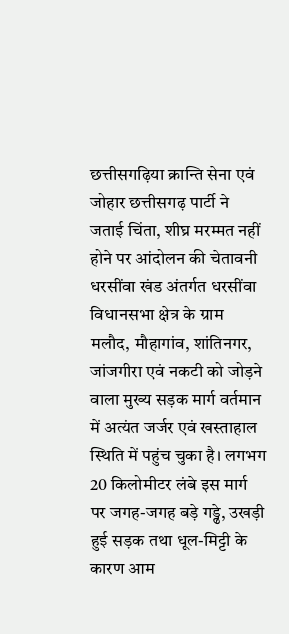छत्तीसगढ़िया क्रान्ति सेना एवं जोहार छत्तीसगढ़ पार्टी ने जताई चिंता, शीघ्र मरम्मत नहीं होने पर आंदोलन की चेतावनी धरसींवा खंड अंतर्गत धरसींवा विधानसभा क्षेत्र के ग्राम मलौद, मौहागांव, शांतिनगर, जांजगीरा एवं नकटी को जोड़ने वाला मुख्य सड़क मार्ग वर्तमान में अत्यंत जर्जर एवं खस्ताहाल स्थिति में पहुंच चुका है। लगभग 20 किलोमीटर लंबे इस मार्ग पर जगह-जगह बड़े गड्ढे, उखड़ी हुई सड़क तथा धूल-मिट्टी के कारण आम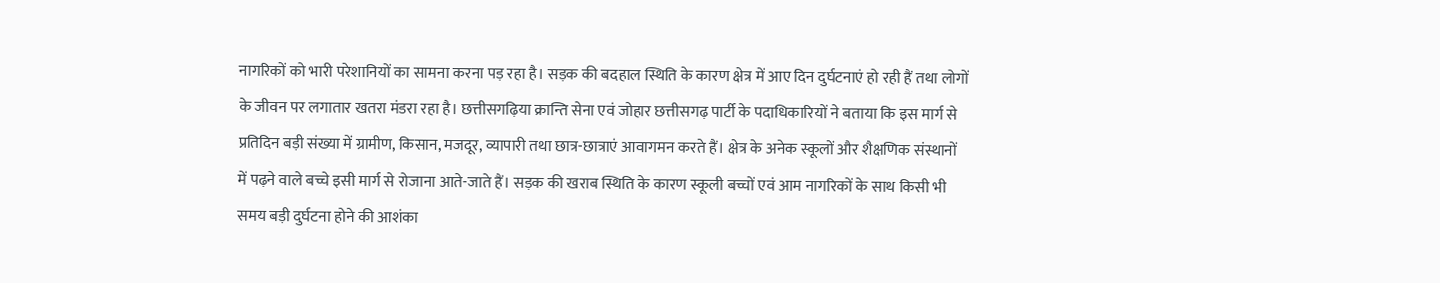नागरिकों को भारी परेशानियों का सामना करना पड़ रहा है। सड़क की बदहाल स्थिति के कारण क्षेत्र में आए दिन दुर्घटनाएं हो रही हैं तथा लोगों के जीवन पर लगातार खतरा मंडरा रहा है। छत्तीसगढ़िया क्रान्ति सेना एवं जोहार छत्तीसगढ़ पार्टी के पदाधिकारियों ने बताया कि इस मार्ग से प्रतिदिन बड़ी संख्या में ग्रामीण, किसान, मजदूर, व्यापारी तथा छात्र-छात्राएं आवागमन करते हैं। क्षेत्र के अनेक स्कूलों और शैक्षणिक संस्थानों में पढ़ने वाले बच्चे इसी मार्ग से रोजाना आते-जाते हैं। सड़क की खराब स्थिति के कारण स्कूली बच्चों एवं आम नागरिकों के साथ किसी भी समय बड़ी दुर्घटना होने की आशंका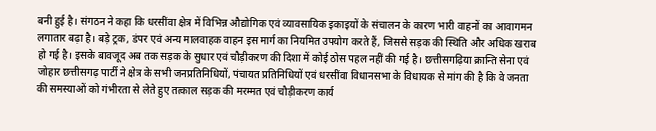बनी हुई है। संगठन ने कहा कि धरसींवा क्षेत्र में विभिन्न औद्योगिक एवं व्यावसायिक इकाइयों के संचालन के कारण भारी वाहनों का आवागमन लगातार बढ़ा है। बड़े ट्रक, डंपर एवं अन्य मालवाहक वाहन इस मार्ग का नियमित उपयोग करते हैं, जिससे सड़क की स्थिति और अधिक खराब हो गई है। इसके बावजूद अब तक सड़क के सुधार एवं चौड़ीकरण की दिशा में कोई ठोस पहल नहीं की गई है। छत्तीसगढ़िया क्रान्ति सेना एवं जोहार छत्तीसगढ़ पार्टी ने क्षेत्र के सभी जनप्रतिनिधियों, पंचायत प्रतिनिधियों एवं धरसींवा विधानसभा के विधायक से मांग की है कि वे जनता की समस्याओं को गंभीरता से लेते हुए तत्काल सड़क की मरम्मत एवं चौड़ीकरण कार्य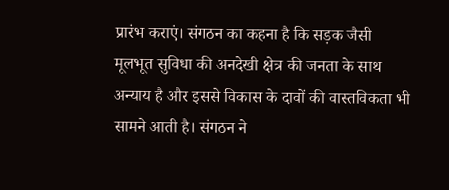प्रारंभ कराएं। संगठन का कहना है कि सड़क जैसी मूलभूत सुविधा की अनदेखी क्षेत्र की जनता के साथ अन्याय है और इससे विकास के दावों की वास्तविकता भी सामने आती है। संगठन ने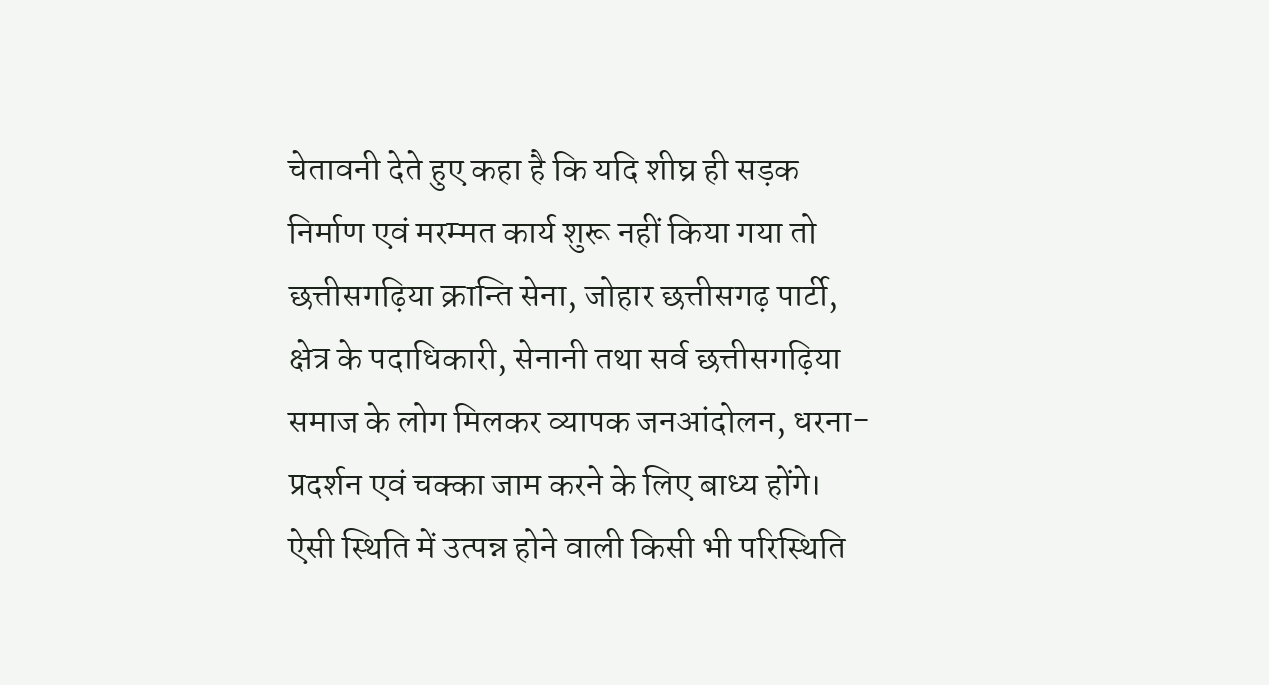चेतावनी देते हुए कहा है कि यदि शीघ्र ही सड़क निर्माण एवं मरम्मत कार्य शुरू नहीं किया गया तो छत्तीसगढ़िया क्रान्ति सेना, जोहार छत्तीसगढ़ पार्टी, क्षेत्र के पदाधिकारी, सेनानी तथा सर्व छत्तीसगढ़िया समाज के लोग मिलकर व्यापक जनआंदोलन, धरना-प्रदर्शन एवं चक्का जाम करने के लिए बाध्य होंगे। ऐसी स्थिति में उत्पन्न होने वाली किसी भी परिस्थिति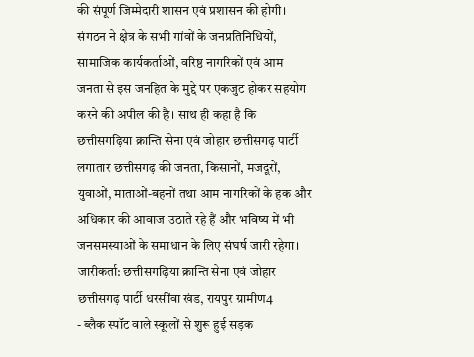की संपूर्ण जिम्मेदारी शासन एवं प्रशासन की होगी। संगठन ने क्षेत्र के सभी गांवों के जनप्रतिनिधियों, सामाजिक कार्यकर्ताओं, वरिष्ठ नागरिकों एवं आम जनता से इस जनहित के मुद्दे पर एकजुट होकर सहयोग करने की अपील की है। साथ ही कहा है कि छत्तीसगढ़िया क्रान्ति सेना एवं जोहार छत्तीसगढ़ पार्टी लगातार छत्तीसगढ़ की जनता, किसानों, मजदूरों, युवाओं, माताओं-बहनों तथा आम नागरिकों के हक और अधिकार की आवाज उठाते रहे हैं और भविष्य में भी जनसमस्याओं के समाधान के लिए संघर्ष जारी रहेगा। जारीकर्ता: छत्तीसगढ़िया क्रान्ति सेना एवं जोहार छत्तीसगढ़ पार्टी धरसींवा खंड, रायपुर ग्रामीण4
- ब्लैक स्पॉट वाले स्कूलों से शुरू हुई सड़क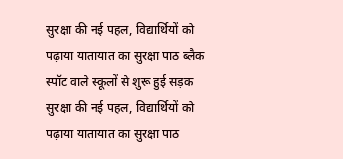सुरक्षा की नई पहल, विद्यार्थियों को पढ़ाया यातायात का सुरक्षा पाठ ब्लैक स्पॉट वाले स्कूलों से शुरू हुई सड़क सुरक्षा की नई पहल, विद्यार्थियों को पढ़ाया यातायात का सुरक्षा पाठ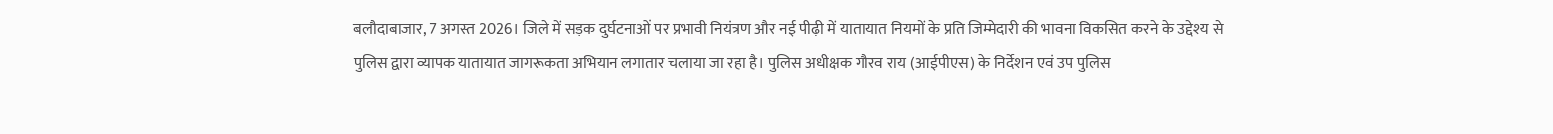बलौदाबाजार, 7 अगस्त 2026। जिले में सड़क दुर्घटनाओं पर प्रभावी नियंत्रण और नई पीढ़ी में यातायात नियमों के प्रति जिम्मेदारी की भावना विकसित करने के उद्देश्य से पुलिस द्वारा व्यापक यातायात जागरूकता अभियान लगातार चलाया जा रहा है। पुलिस अधीक्षक गौरव राय (आईपीएस) के निर्देशन एवं उप पुलिस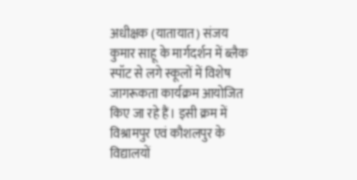अधीक्षक (यातायात) संजय कुमार साहू के मार्गदर्शन में ब्लैक स्पॉट से लगे स्कूलों में विशेष जागरूकता कार्यक्रम आयोजित किए जा रहे हैं। इसी क्रम में विश्रामपुर एवं कौशलपुर के विद्यालयों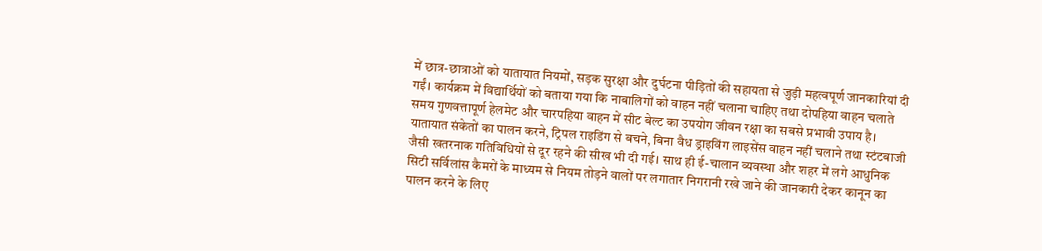में छात्र-छात्राओं को यातायात नियमों, सड़क सुरक्षा और दुर्घटना पीड़ितों की सहायता से जुड़ी महत्वपूर्ण जानकारियां दी गईं। कार्यक्रम में विद्यार्थियों को बताया गया कि नाबालिगों को वाहन नहीं चलाना चाहिए तथा दोपहिया वाहन चलाते समय गुणवत्तापूर्ण हेलमेट और चारपहिया वाहन में सीट बेल्ट का उपयोग जीवन रक्षा का सबसे प्रभावी उपाय है। यातायात संकेतों का पालन करने, ट्रिपल राइडिंग से बचने, बिना वैध ड्राइविंग लाइसेंस वाहन नहीं चलाने तथा स्टंटबाजी जैसी खतरनाक गतिविधियों से दूर रहने की सीख भी दी गई। साथ ही ई-चालान व्यवस्था और शहर में लगे आधुनिक सिटी सर्विलांस कैमरों के माध्यम से नियम तोड़ने वालों पर लगातार निगरानी रखे जाने की जानकारी देकर कानून का पालन करने के लिए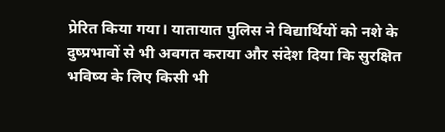प्रेरित किया गया। यातायात पुलिस ने विद्यार्थियों को नशे के दुष्प्रभावों से भी अवगत कराया और संदेश दिया कि सुरक्षित भविष्य के लिए किसी भी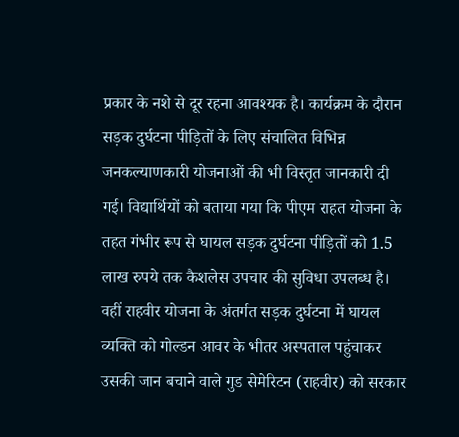प्रकार के नशे से दूर रहना आवश्यक है। कार्यक्रम के दौरान सड़क दुर्घटना पीड़ितों के लिए संचालित विभिन्न जनकल्याणकारी योजनाओं की भी विस्तृत जानकारी दी गई। विद्यार्थियों को बताया गया कि पीएम राहत योजना के तहत गंभीर रूप से घायल सड़क दुर्घटना पीड़ितों को 1.5 लाख रुपये तक कैशलेस उपचार की सुविधा उपलब्ध है। वहीं राहवीर योजना के अंतर्गत सड़क दुर्घटना में घायल व्यक्ति को गोल्डन आवर के भीतर अस्पताल पहुंचाकर उसकी जान बचाने वाले गुड सेमेरिटन (राहवीर) को सरकार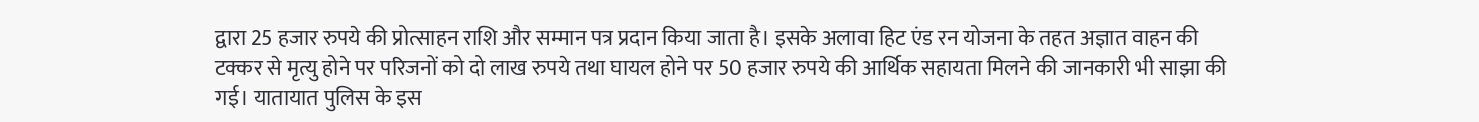द्वारा 25 हजार रुपये की प्रोत्साहन राशि और सम्मान पत्र प्रदान किया जाता है। इसके अलावा हिट एंड रन योजना के तहत अज्ञात वाहन की टक्कर से मृत्यु होने पर परिजनों को दो लाख रुपये तथा घायल होने पर 50 हजार रुपये की आर्थिक सहायता मिलने की जानकारी भी साझा की गई। यातायात पुलिस के इस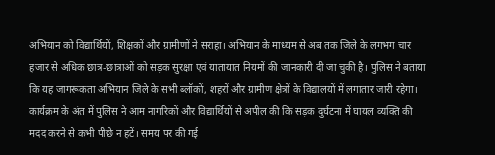अभियान को विद्यार्थियों, शिक्षकों और ग्रामीणों ने सराहा। अभियान के माध्यम से अब तक जिले के लगभग चार हजार से अधिक छात्र-छात्राओं को सड़क सुरक्षा एवं यातायात नियमों की जानकारी दी जा चुकी है। पुलिस ने बताया कि यह जागरूकता अभियान जिले के सभी ब्लॉकों, शहरों और ग्रामीण क्षेत्रों के विद्यालयों में लगातार जारी रहेगा। कार्यक्रम के अंत में पुलिस ने आम नागरिकों और विद्यार्थियों से अपील की कि सड़क दुर्घटना में घायल व्यक्ति की मदद करने से कभी पीछे न हटें। समय पर की गई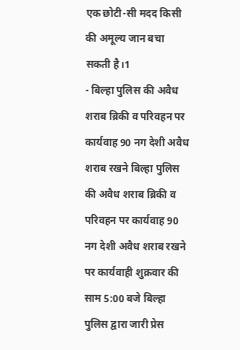एक छोटी-सी मदद किसी की अमूल्य जान बचा सकती है।1
- बिल्हा पुलिस की अवैध शराब ब्रिकी व परिवहन पर कार्यवाह 90 नग देशी अवैध शराब रखने बिल्हा पुलिस की अवैध शराब ब्रिकी व परिवहन पर कार्यवाह 90 नग देशी अवैध शराब रखने पर कार्यवाही शुक्रवार की साम 5:00 बजे बिल्हा पुलिस द्वारा जारी प्रेस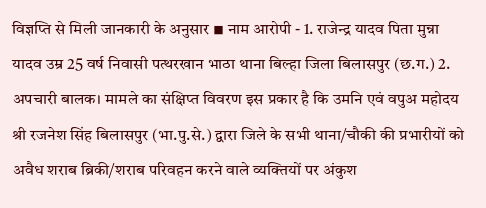विज्ञप्ति से मिली जानकारी के अनुसार ◾ नाम आरोपी - 1. राजेन्द्र यादव पिता मुन्ना यादव उम्र 25 वर्ष निवासी पत्थरखान भाठा थाना बिल्हा जिला बिलासपुर (छ.ग.) 2. अपचारी बालक। मामले का संक्षिप्त विवरण इस प्रकार है कि उमनि एवं वपुअ महोदय श्री रजनेश सिंह बिलासपुर (भा.पु.से.) द्वारा जिले के सभी थाना/चौकी की प्रभारीयों को अवैध शराब ब्रिकी/शराब परिवहन करने वाले व्यक्तियों पर अंकुश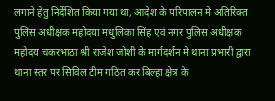लगाने हेतु निर्देशित किया गया था, आदेश के परिपालन मे अतिरिक्त पुलिस अधीक्षक महोदया मधुलिका सिंह एवं नगर पुलिस अधीक्षक महोदय चकरभाठा श्री राजेश जोशी के मार्गदर्शन मे थाना प्रभारी द्वारा थाना स्तर पर सिविल टीम गठित कर बिल्हा क्षेत्र के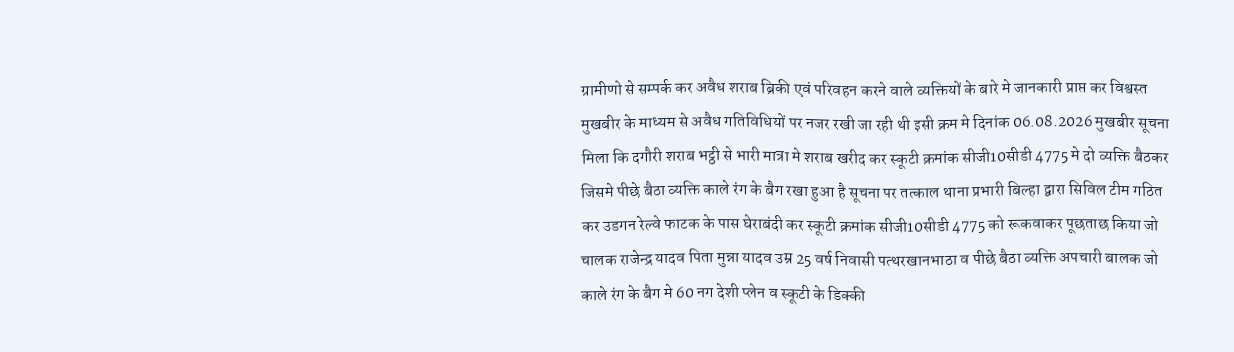ग्रामीणो से सम्पर्क कर अवैध शराब ब्रिकी एवं परिवहन करने वाले व्यक्तियों के बारे मे जानकारी प्राप्त कर विश्वस्त मुखबीर के माध्यम से अवैध गतिविधियों पर नजर रखी जा रही थी इसी क्रम मे दिनांक 06.08.2026 मुखबीर सूचना मिला कि दगौरी शराब भट्ठी से भारी मात्रा मे शराब खरीद कर स्कूटी क्रमांक सीजी10सीडी 4775 मे दो व्यक्ति बैठकर जिसमे पीछे बैठा व्यक्ति काले रंग के बैग रखा हुआ है सूचना पर तत्काल थाना प्रभारी बिल्हा द्वारा सिविल टीम गठित कर उडगन रेल्वे फाटक के पास घेराबंदी कर स्कूटी क्रमांक सीजी10सीडी 4775 को रूकवाकर पूछताछ किया जो चालक राजेन्द्र यादव पिता मुन्ना यादव उम्र 25 वर्ष निवासी पत्थरखानभाठा व पीछे बैठा व्यक्ति अपचारी बालक जो काले रंग के बैग मे 60 नग देशी प्लेन व स्कूटी के डिक्की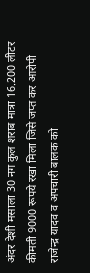अंदर देशी मसाला 30 नग कुल शराब मात्रा 16.200 लीटर कीमती 9000 रूपये रखा मिला जिसे जप्त कर आरोपी राजेन्द्र यादव व अपचारी बालक को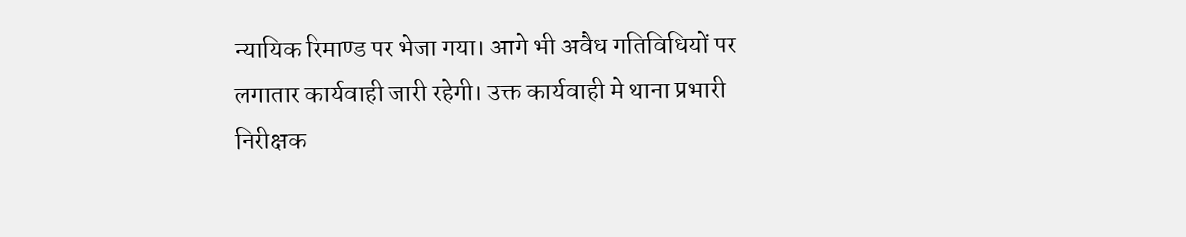न्यायिक रिमाण्ड पर भेजा गया। आगे भी अवैध गतिविधियों पर लगातार कार्यवाही जारी रहेगी। उक्त कार्यवाही मे थाना प्रभारी निरीक्षक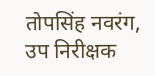तोपसिंह नवरंग, उप निरीक्षक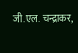जी.एल. चन्द्राकर,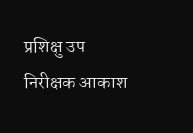प्रशिक्षु उप निरीक्षक आकाश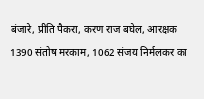बंजारे, प्रीति पैकरा, करण राज बघेल, आरक्षक 1390 संतोष मरकाम, 1062 संजय निर्मलकर का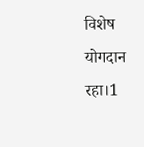विशेष योगदान रहा।1